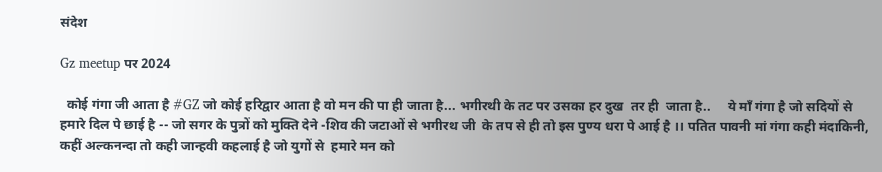संदेश

Gz meetup पर 2024

  कोई गंगा जी आता है #GZ जो कोई हरिद्वार आता है वो मन की पा ही जाता है... भगीरथी के तट पर उसका हर दुख  तर ही  जाता है..     ये माँ गंगा है जो सदियों से हमारे दिल पे छाई है -- जो सगर के पुत्रों को मुक्ति देने -शिव की जटाओं से भगीरथ जी  के तप से ही तो इस पुण्य धरा पे आई है ।। पतित पावनी मां गंगा कही मंदाकिनी, कहीं अल्कनन्दा तो कही जान्हवी कहलाई है जो युगों से  हमारे मन को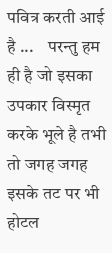पवित्र करती आई है ...    परन्तु हम ही है जो इसका उपकार विस्मृत करके भूले है तभी तो जगह जगह इसके तट पर भी  होटल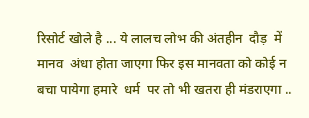रिसोर्ट खोले है ... ये लालच लोभ की अंतहीन  दौड़  में मानव  अंधा होता जाएगा फिर इस मानवता को कोई न बचा पायेगा हमारे  धर्म  पर तो भी खतरा ही मंडराएगा ..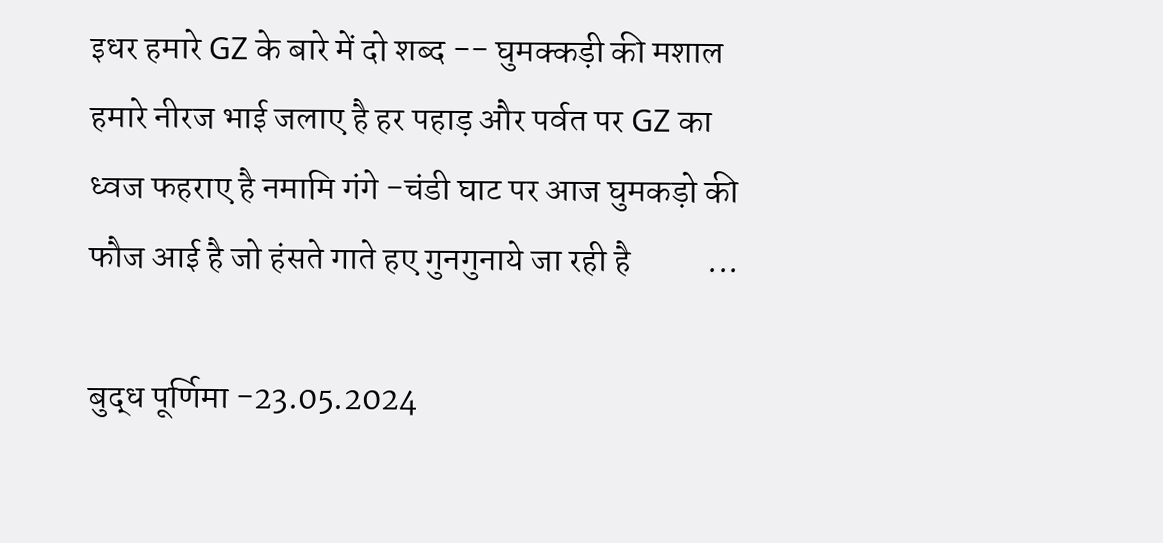इधर हमारे GZ के बारे में दो शब्द -- घुमक्कड़ी की मशाल हमारे नीरज भाई जलाए है हर पहाड़ और पर्वत पर GZ का ध्वज फहराए है नमामि गंगे -चंडी घाट पर आज घुमकड़ो की फौज आई है जो हंसते गाते हए गुनगुनाये जा रही है           ...

बुद्ध पूर्णिमा -23.05.2024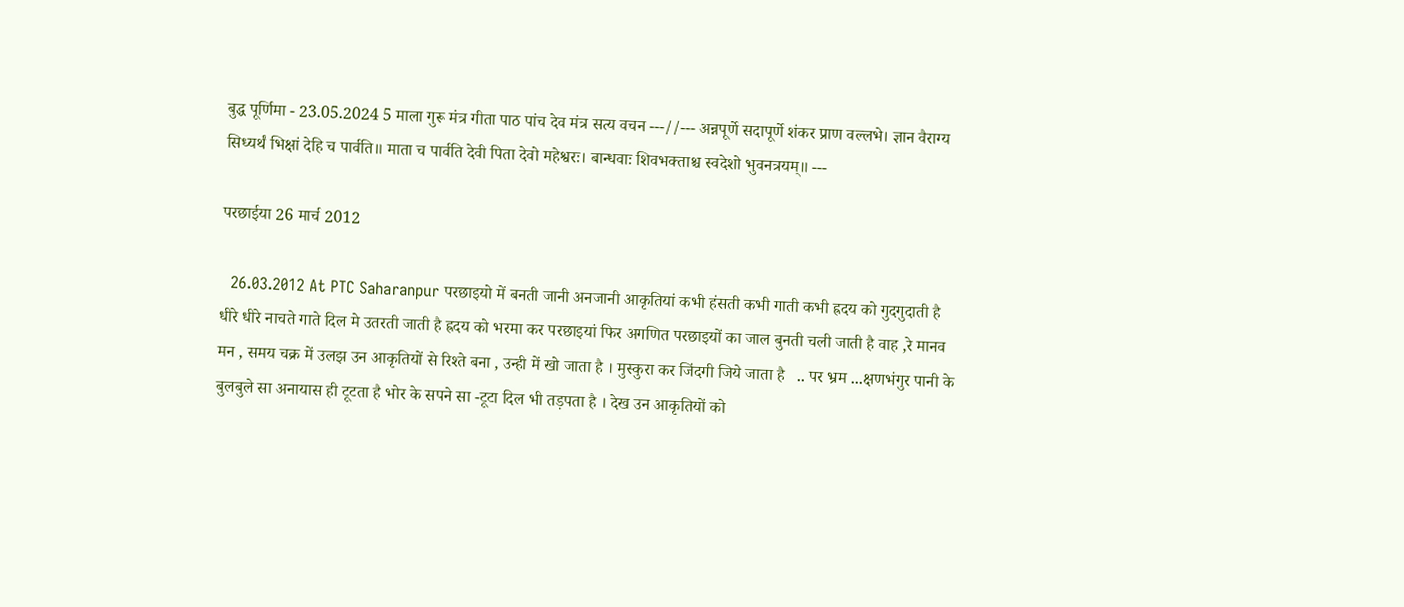बुद्ध पूर्णिमा - 23.05.2024 5 माला गुरू मंत्र गीता पाठ पांच देव मंत्र सत्य वचन ---//--- अन्नपूर्णे सदापूर्णे शंकर प्राण वल्लभे। ज्ञान वैराग्य सिध्यर्थं भिक्षां देहि च पार्वति॥ माता च पार्वति देवी पिता देवो महेश्वरः। बान्धवाः शिवभक्ताश्च स्वदेशो भुवनत्रयम्॥ ---

परछाईया 26 मार्च 2012

  26.03.2012 At PTC Saharanpur परछाइयो में बनती जानी अनजानी आकृतियां कभी हंसती कभी गाती कभी ह्रदय को गुदगुदाती है धीरे धीरे नाचते गाते दिल मे उतरती जाती है ह्रदय को भरमा कर परछाइयां फिर अगणित परछाइयों का जाल बुनती चली जाती है वाह ,रे मानव मन , समय चक्र में उलझ उन आकृतियों से रिश्ते बना , उन्ही में खो जाता है । मुस्कुरा कर जिंदगी जिये जाता है   .. पर भ्रम ...क्षणभंगुर पानी के बुलबुले सा अनायास ही टूटता है भोर के सपने सा -टूटा दिल भी तड़पता है । देख उन आकृतियों को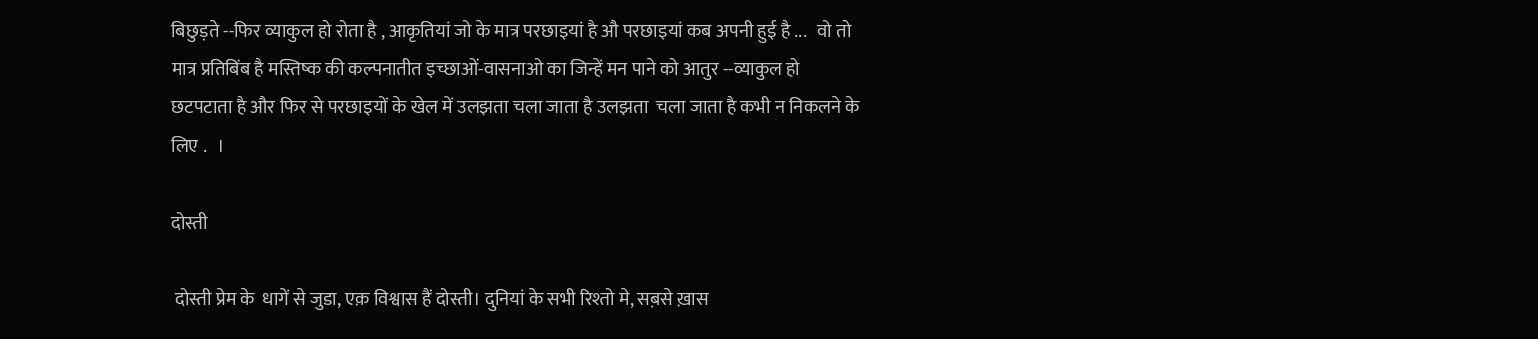बिछुड़ते --फिर व्याकुल हो रोता है , आकृतियां जो के मात्र परछाइयां है औ परछाइयां कब अपनी हुई है ...   वो तो मात्र प्रतिबिंब है मस्तिष्क की कल्पनातीत इच्छाओं-वासनाओ का जिन्हें मन पाने को आतुर --व्याकुल हो छटपटाता है और फिर से परछाइयों के खेल में उलझता चला जाता है उलझता  चला जाता है कभी न निकलने के लिए .   ।

दोस्ती

 दोस्ती प्रेम के  धागें से जुडा, एक़ विश्वास हैं दोस्ती। दुनियां के सभी रिश्तो मे, सब़से ख़ास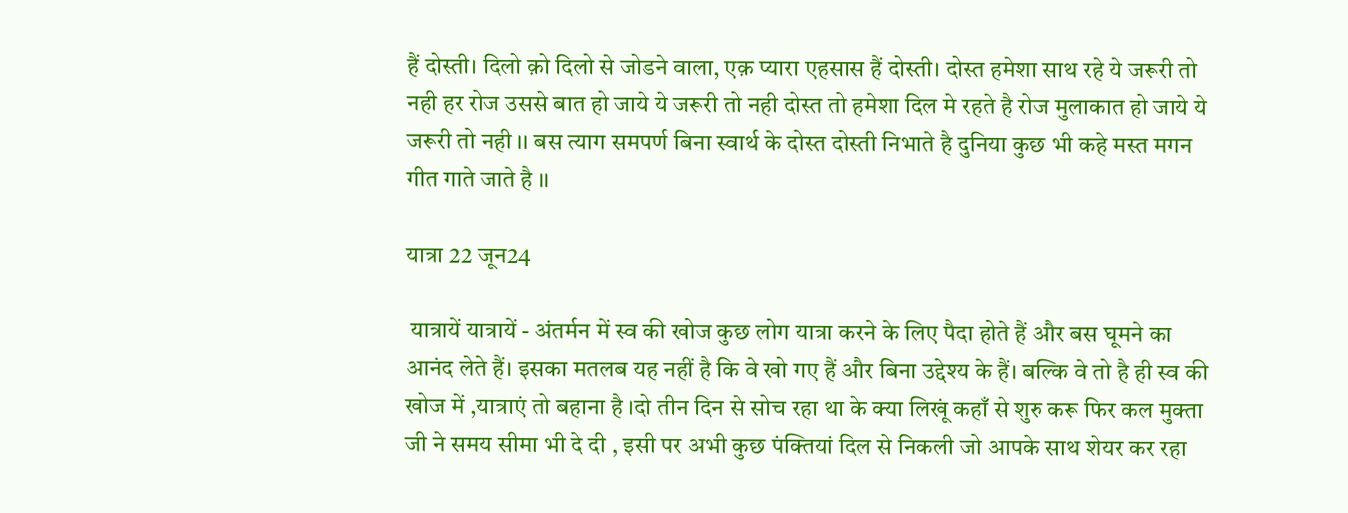हैं दोस्ती। दिलो क़ो दिलो से जोडने वाला, एक़ प्यारा एहसास हैं दोस्ती। दोस्त हमेशा साथ रहे ये जरूरी तो नही हर रोज उससे बात हो जाये ये जरूरी तो नही दोस्त तो हमेशा दिल मे रहते है रोज मुलाकात हो जाये ये जरूरी तो नही ।। बस त्याग समपर्ण बिना स्वार्थ के दोस्त दोस्ती निभाते है दुनिया कुछ भी कहे मस्त मगन गीत गाते जाते है ।।

यात्रा 22 जून24

 यात्रायें यात्रायें - अंतर्मन में स्व की खोज कुछ लोग यात्रा करने के लिए पैदा होते हैं और बस घूमने का आनंद लेते हैं। इसका मतलब यह नहीं है कि वे खो गए हैं और बिना उद्देश्य के हैं। बल्कि वे तो है ही स्व की खोज में ,यात्राएं तो बहाना है ।दो तीन दिन से सोच रहा था के क्या लिखूं कहाँ से शुरु करू फिर कल मुक्ता जी ने समय सीमा भी दे दी , इसी पर अभी कुछ पंक्तियां दिल से निकली जो आपके साथ शेयर कर रहा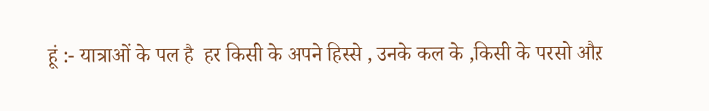हूं :- यात्राओं के पल है  हर किसी के अपने हिस्से , उनके कल के ,किसी के परसो औऱ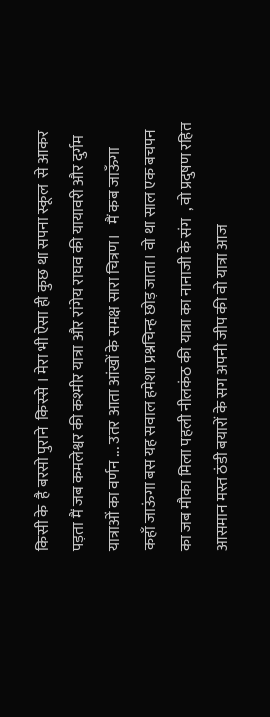किसी के  है बरसो पुराने  किस्से । मेरा भी ऐसा ही कुछ था सपना स्कूल  से आकर पड़ता मैं जब कमलेश्वर की कश्मीर यात्रा और रांगेय राघव की यायावरी और दुर्गम यात्राओं का वर्णन ... उतर आता आंखों के समक्ष सारा चित्रण।   मैं कब जाऊँगा कहाँ जाऊंगा बस यह सवाल हमेशा प्रश्नचिन्ह छोड़ जाता। वो था साल एक बचपन का जब मौका मिला पहली नीलकंठ की यात्रा का नानाजी के संग  , वो प्रदुषण रहित आसमान मस्त ठंडी बयारों के सग अपनी जीप की वो यात्रा आज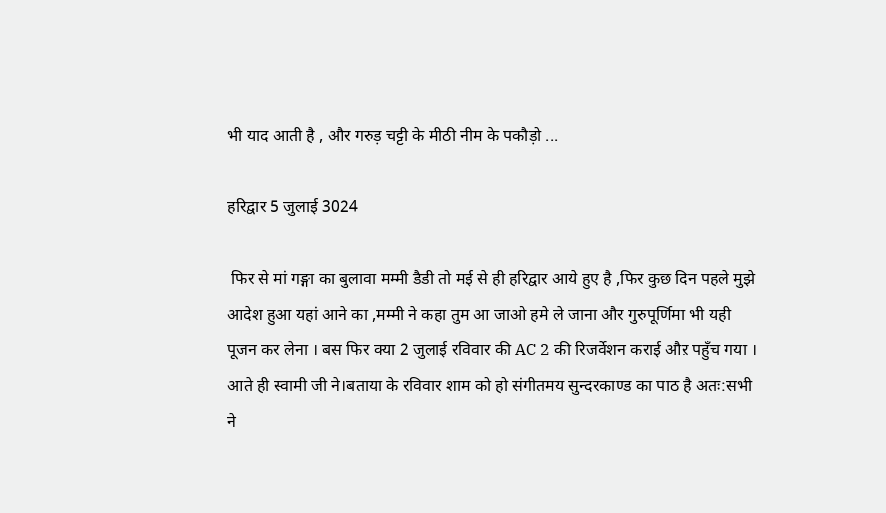भी याद आती है , और गरुड़ चट्टी के मीठी नीम के पकौड़ो ...

हरिद्वार 5 जुलाई 3024

 फिर से मां गङ्गा का बुलावा मम्मी डैडी तो मई से ही हरिद्वार आये हुए है ,फिर कुछ दिन पहले मुझे आदेश हुआ यहां आने का ,मम्मी ने कहा तुम आ जाओ हमे ले जाना और गुरुपूर्णिमा भी यही पूजन कर लेना । बस फिर क्या 2 जुलाई रविवार की AC 2 की रिजर्वेशन कराई औऱ पहुँच गया । आते ही स्वामी जी ने।बताया के रविवार शाम को हो संगीतमय सुन्दरकाण्ड का पाठ है अतः:सभी ने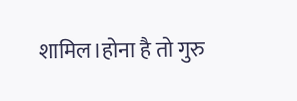शामिल।होना है तो गुरु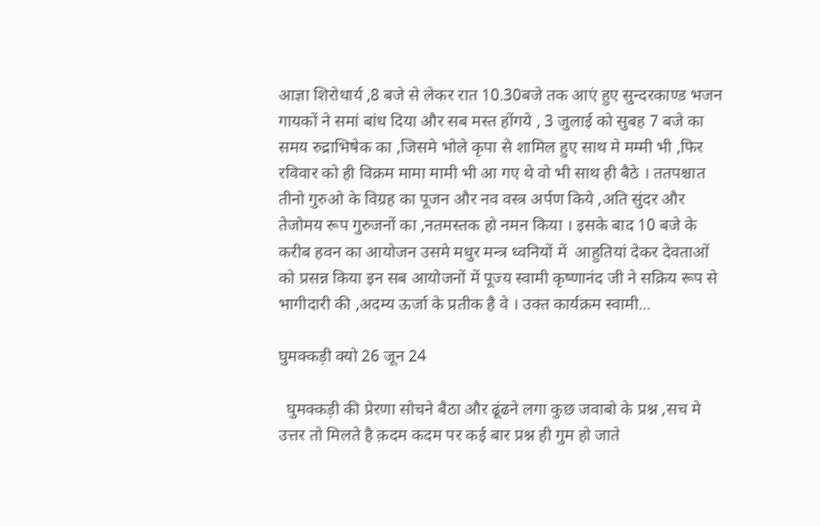आज्ञा शिरोधार्य ,8 बजे से लेकर रात 10.30बजे तक आएं हुए सुन्दरकाण्ड भजन गायकों ने समां बांध दिया और सब मस्त होंगये , 3 जुलाई को सुबह 7 बजे का समय रुद्राभिषेक का ,जिसमे भोले कृपा से शामिल हुए साथ मे मम्मी भी ,फिर रविवार को ही विक्रम मामा मामी भी आ गए थे वो भी साथ ही बैठे । ततपश्चात तीनो गुरुओ के विग्रह का पूजन और नव वस्त्र अर्पण किये ,अति सुंदर और तेजोमय रूप गुरुजनों का ,नतमस्तक हो नमन किया । इसके बाद 10 बजे के करीब हवन का आयोजन उसमे मधुर मन्त्र ध्वनियों में  आहुतियां देकर देवताओं को प्रसन्न किया इन सब आयोजनों में पूज्य स्वामी कृष्णानंद जी ने सक्रिय रूप से भागीदारी की ,अदम्य ऊर्जा के प्रतीक है वे । उक्त कार्यक्रम स्वामी...

घुमक्कड़ी क्यो 26 जून 24

  घुमक्कड़ी की प्रेरणा सोचने बैठा और ढूंढने लगा कुछ जवाबो के प्रश्न ,सच मे उत्तर तो मिलते है क़दम कदम पर कई बार प्रश्न ही गुम हो जाते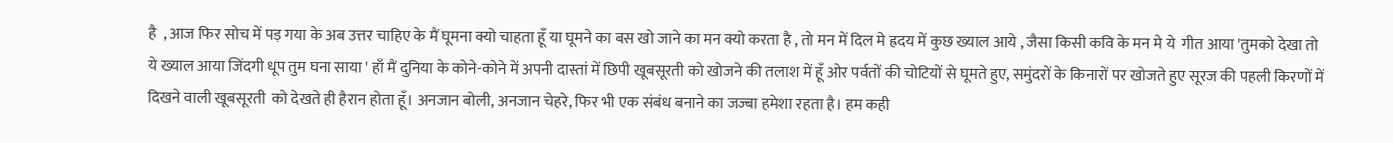है  , आज फिर सोच में पड़ गया के अब उत्तर चाहिए के मैं घूमना क्यो चाहता हूँ या घूमने का बस खो जाने का मन क्यो करता है , तो मन में दिल मे ह्रदय में कुछ ख्याल आये , जैसा किसी कवि के मन मे ये  गीत आया 'तुमको देखा तो ये ख्याल आया जिंदगी धूप तुम घना साया ' हाँ मैं दुनिया के कोने-कोने में अपनी दास्तां में छिपी खूबसूरती को खोजने की तलाश में हूँ ओर पर्वतों की चोटियों से घूमते हुए, समुंदरों के किनारों पर खोजते हुए सूरज की पहली किरणों में दिखने वाली खूबसूरती  को देखते ही हैरान होता हूँ। अनजान बोली, अनजान चेहरे, फिर भी एक संबंध बनाने का जज्बा हमेशा रहता है। हम कही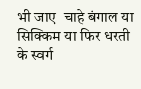भी जाए  चाहे बंगाल या सिक्किम या फिर धरती के स्वर्ग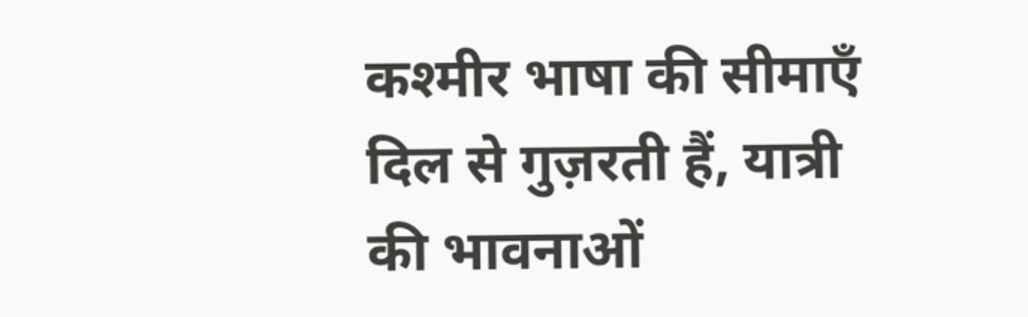कश्मीर भाषा की सीमाएँ दिल से गुज़रती हैं, यात्री की भावनाओं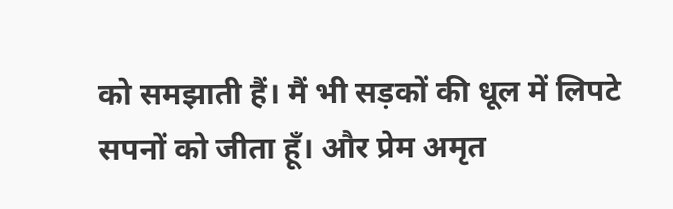को समझाती हैं। मैं भी सड़कों की धूल में लिपटे सपनों को जीता हूँ। और प्रेम अमृत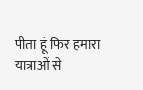पीता हूं फिर हमारा  यात्राओं से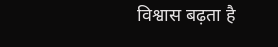विश्वास बढ़ता है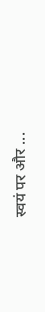स्वयं पर और ...